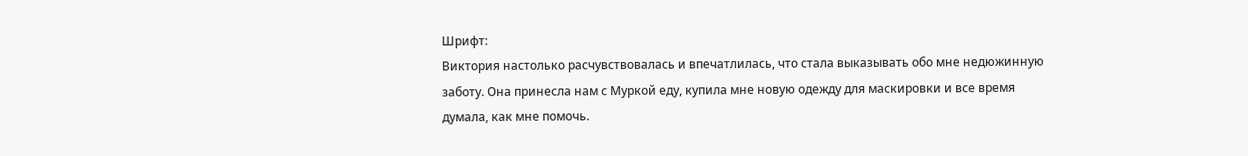Шрифт:
Виктория настолько расчувствовалась и впечатлилась, что стала выказывать обо мне недюжинную заботу. Она принесла нам с Муркой еду, купила мне новую одежду для маскировки и все время думала, как мне помочь.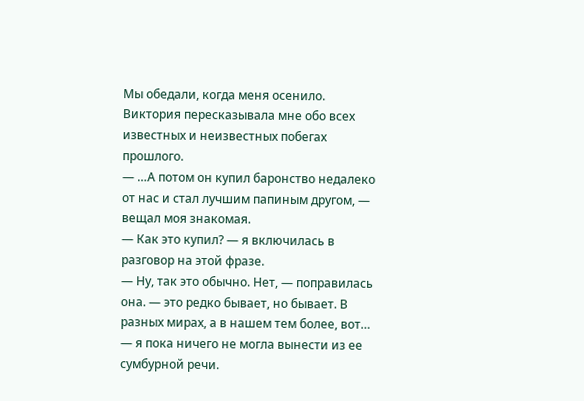Мы обедали, когда меня осенило. Виктория пересказывала мне обо всех известных и неизвестных побегах прошлого.
— …А потом он купил баронство недалеко от нас и стал лучшим папиным другом, — вещал моя знакомая.
— Как это купил? — я включилась в разговор на этой фразе.
— Ну, так это обычно. Нет, — поправилась она. — это редко бывает, но бывает. В разных мирах, а в нашем тем более, вот… — я пока ничего не могла вынести из ее сумбурной речи.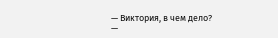— Виктория, в чем дело?
—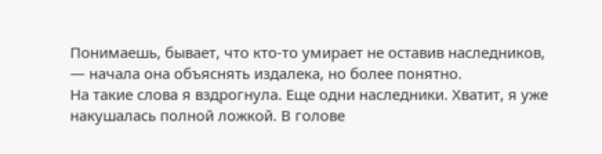Понимаешь, бывает, что кто-то умирает не оставив наследников, — начала она объяснять издалека, но более понятно.
На такие слова я вздрогнула. Еще одни наследники. Хватит, я уже накушалась полной ложкой. В голове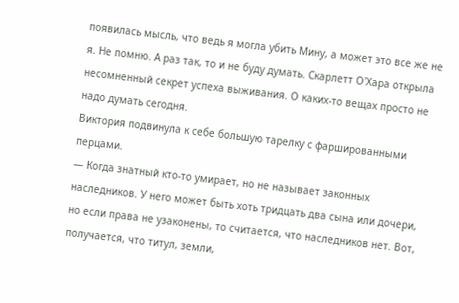появилась мысль, что ведь я могла убить Мину, а может это все же не я. Не помню. А раз так, то и не буду думать. Скарлетт О'Хара открыла несомненный секрет успеха выживания. О каких-то вещах просто не надо думать сегодня.
Виктория подвинула к себе большую тарелку с фаршированными перцами.
— Когда знатный кто-то умирает, но не называет законных наследников. У него может быть хоть тридцать два сына или дочери, но если права не узаконены, то считается, что наследников нет. Вот, получается, что титул, земли,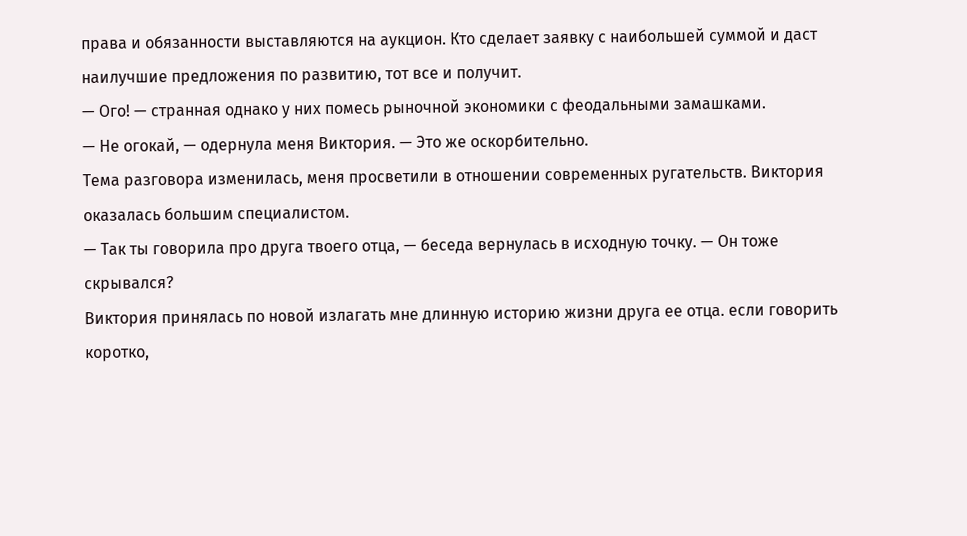права и обязанности выставляются на аукцион. Кто сделает заявку с наибольшей суммой и даст наилучшие предложения по развитию, тот все и получит.
— Ого! — странная однако у них помесь рыночной экономики с феодальными замашками.
— Не огокай, — одернула меня Виктория. — Это же оскорбительно.
Тема разговора изменилась, меня просветили в отношении современных ругательств. Виктория оказалась большим специалистом.
— Так ты говорила про друга твоего отца, — беседа вернулась в исходную точку. — Он тоже скрывался?
Виктория принялась по новой излагать мне длинную историю жизни друга ее отца. если говорить коротко,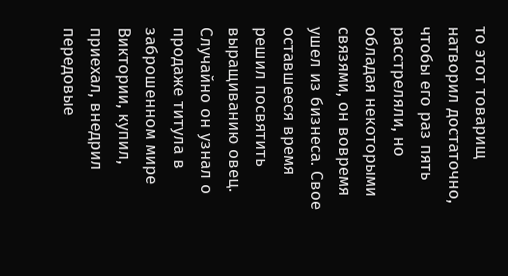то этот товарищ натворил достаточно, чтобы его раз пять расстреляли, но обладая некоторыми связями, он вовремя ушел из бизнеса. Свое оставшееся время решил посвятить выращиванию овец. Случайно он узнал о продаже титула в заброшенном мире Виктории, купил, приехал, внедрил передовые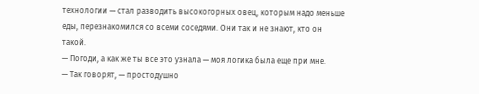технологии — стал разводить высокогорных овец, которым надо меньше еды, перезнакомился со всеми соседями. Они так и не знают, кто он такой.
— Погоди, а как же ты все это узнала — моя логика была еще при мне.
— Так говорят, — простодушно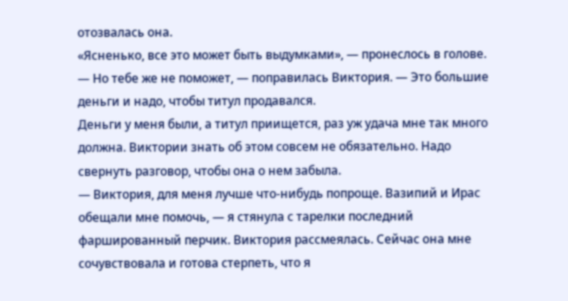отозвалась она.
«Ясненько, все это может быть выдумками», — пронеслось в голове.
— Но тебе же не поможет, — поправилась Виктория. — Это большие деньги и надо, чтобы титул продавался.
Деньги у меня были, а титул приищется, раз уж удача мне так много должна. Виктории знать об этом совсем не обязательно. Надо свернуть разговор, чтобы она о нем забыла.
— Виктория, для меня лучше что-нибудь попроще. Вазипий и Ирас обещали мне помочь, — я стянула с тарелки последний фаршированный перчик. Виктория рассмеялась. Сейчас она мне сочувствовала и готова стерпеть, что я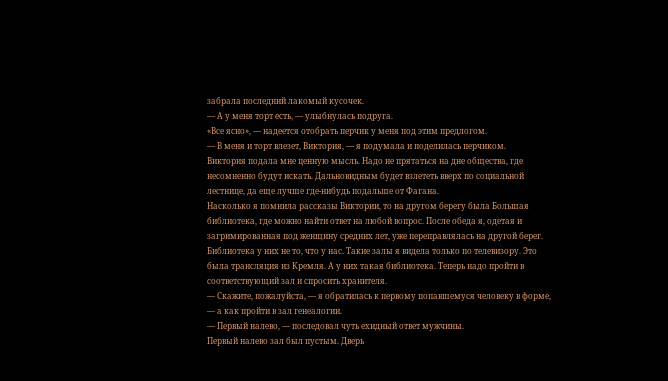забрала последний лакомый кусочек.
— А у меня торт есть, — улыбнулась подруга.
«Все ясно», — надеется отобрать перчик у меня под этим предлогом.
— В меня и торт влезет, Виктория, — я подумала и поделилась перчиком.
Виктория подала мне ценную мысль. Надо не прятаться на дне общества, где несомненно будут искать. Дальновидным будет взлететь вверх по социальной лестнице, да еще лучше где-нибудь подальше от Фагана.
Насколько я помнила рассказы Виктории, то на другом берегу была Большая библиотека, где можно найти ответ на любой вопрос. После обеда я, одетая и загримированная под женщину средних лет, уже переправлялась на другой берег.
Библиотека у них не то, что у нас. Такие залы я видела только по телевизору. Это была трансляция из Кремля. А у них такая библиотека. Теперь надо пройти в соответствующий зал и спросить хранителя.
— Скажите, пожалуйста, — я обратилась к первому попавшемуся человеку в форме, — а как пройти в зал генеалогии.
— Первый налево, — последовал чуть ехидный ответ мужчины.
Первый налево зал был пустым. Дверь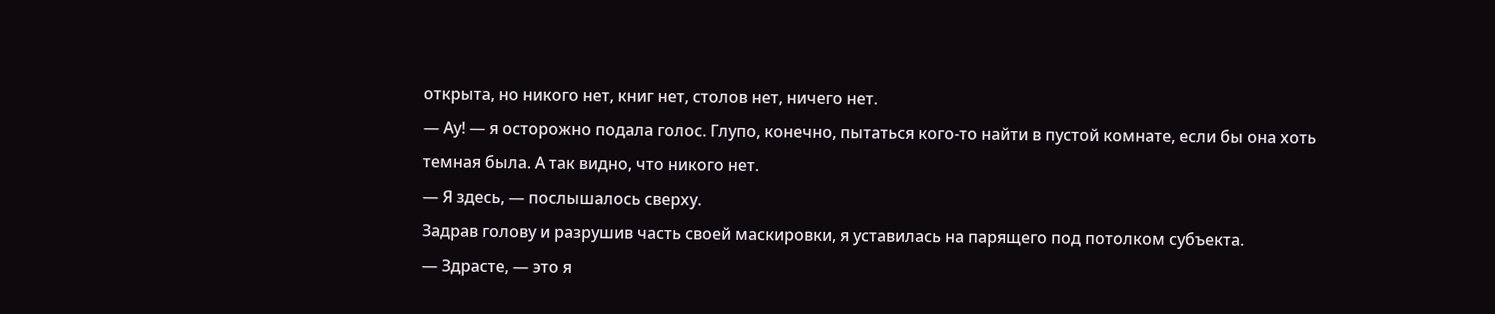открыта, но никого нет, книг нет, столов нет, ничего нет.
— Ау! — я осторожно подала голос. Глупо, конечно, пытаться кого-то найти в пустой комнате, если бы она хоть темная была. А так видно, что никого нет.
— Я здесь, — послышалось сверху.
Задрав голову и разрушив часть своей маскировки, я уставилась на парящего под потолком субъекта.
— Здрасте, — это я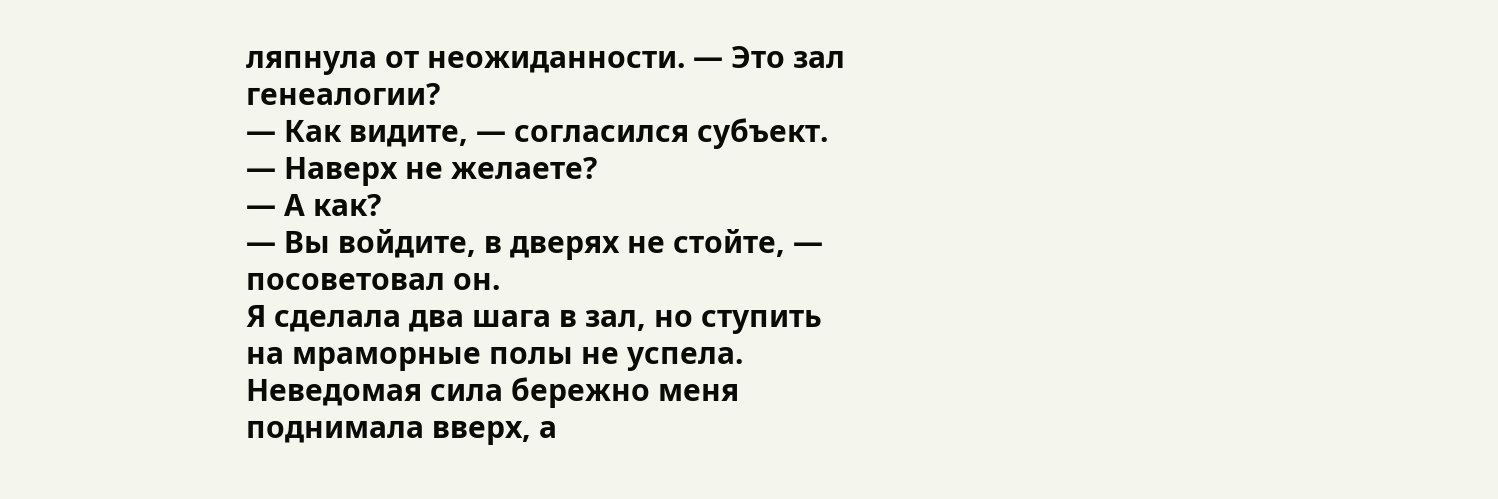ляпнула от неожиданности. — Это зал генеалогии?
— Как видите, — согласился субъект. — Наверх не желаете?
— А как?
— Вы войдите, в дверях не стойте, — посоветовал он.
Я сделала два шага в зал, но ступить на мраморные полы не успела. Неведомая сила бережно меня поднимала вверх, а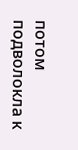потом подволокла к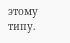этому типу.